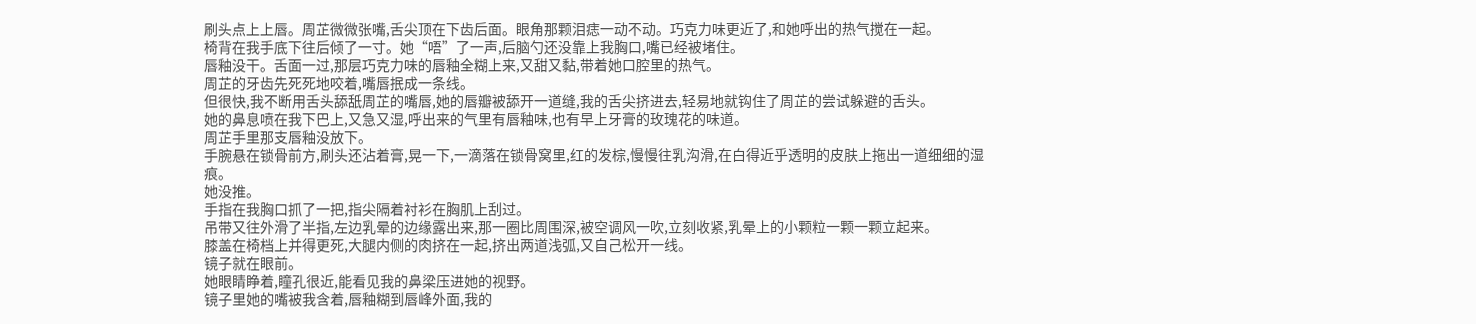刷头点上上唇。周芷微微张嘴,舌尖顶在下齿后面。眼角那颗泪痣一动不动。巧克力味更近了,和她呼出的热气搅在一起。
椅背在我手底下往后倾了一寸。她“唔”了一声,后脑勺还没靠上我胸口,嘴已经被堵住。
唇釉没干。舌面一过,那层巧克力味的唇釉全糊上来,又甜又黏,带着她口腔里的热气。
周芷的牙齿先死死地咬着,嘴唇抿成一条线。
但很快,我不断用舌头舔舐周芷的嘴唇,她的唇瓣被舔开一道缝,我的舌尖挤进去,轻易地就钩住了周芷的尝试躲避的舌头。
她的鼻息喷在我下巴上,又急又湿,呼出来的气里有唇釉味,也有早上牙膏的玫瑰花的味道。
周芷手里那支唇釉没放下。
手腕悬在锁骨前方,刷头还沾着膏,晃一下,一滴落在锁骨窝里,红的发棕,慢慢往乳沟滑,在白得近乎透明的皮肤上拖出一道细细的湿痕。
她没推。
手指在我胸口抓了一把,指尖隔着衬衫在胸肌上刮过。
吊带又往外滑了半指,左边乳晕的边缘露出来,那一圈比周围深,被空调风一吹,立刻收紧,乳晕上的小颗粒一颗一颗立起来。
膝盖在椅档上并得更死,大腿内侧的肉挤在一起,挤出两道浅弧,又自己松开一线。
镜子就在眼前。
她眼睛睁着,瞳孔很近,能看见我的鼻梁压进她的视野。
镜子里她的嘴被我含着,唇釉糊到唇峰外面,我的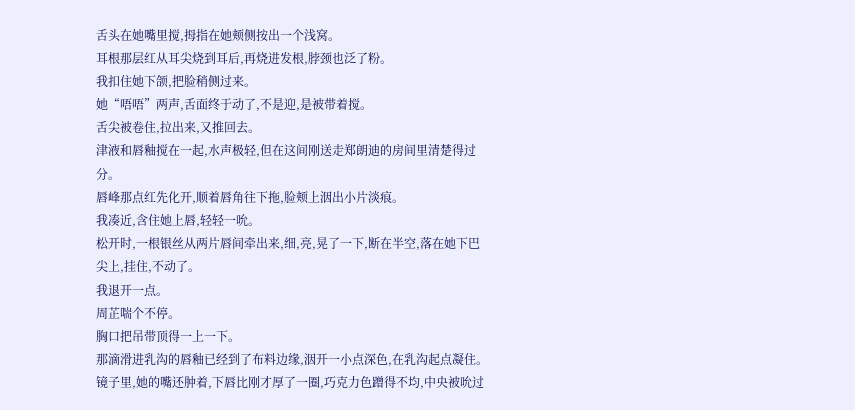舌头在她嘴里搅,拇指在她颊侧按出一个浅窝。
耳根那层红从耳尖烧到耳后,再烧进发根,脖颈也泛了粉。
我扣住她下颌,把脸稍侧过来。
她“唔唔”两声,舌面终于动了,不是迎,是被带着搅。
舌尖被卷住,拉出来,又推回去。
津液和唇釉搅在一起,水声极轻,但在这间刚送走郑朗迪的房间里清楚得过分。
唇峰那点红先化开,顺着唇角往下拖,脸颊上洇出小片淡痕。
我凑近,含住她上唇,轻轻一吮。
松开时,一根银丝从两片唇间牵出来,细,亮,晃了一下,断在半空,落在她下巴尖上,挂住,不动了。
我退开一点。
周芷喘个不停。
胸口把吊带顶得一上一下。
那滴滑进乳沟的唇釉已经到了布料边缘,洇开一小点深色,在乳沟起点凝住。
镜子里,她的嘴还肿着,下唇比刚才厚了一圈,巧克力色蹭得不均,中央被吮过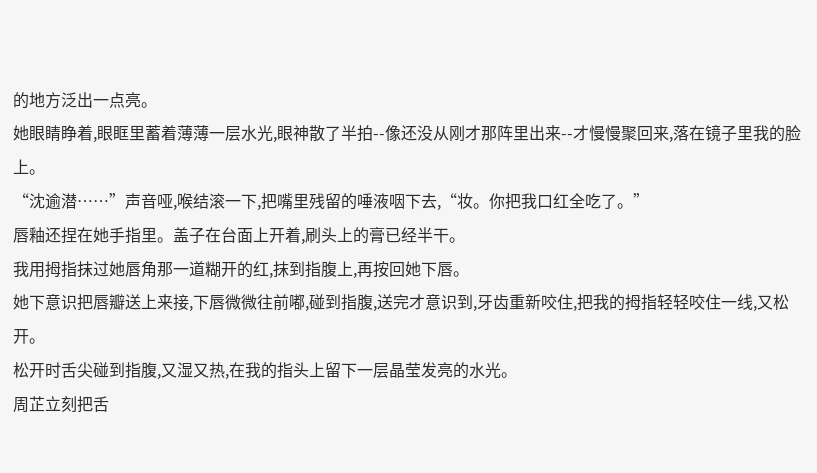的地方泛出一点亮。
她眼睛睁着,眼眶里蓄着薄薄一层水光,眼神散了半拍--像还没从刚才那阵里出来--才慢慢聚回来,落在镜子里我的脸上。
“沈逾潜……”声音哑,喉结滚一下,把嘴里残留的唾液咽下去,“妆。你把我口红全吃了。”
唇釉还捏在她手指里。盖子在台面上开着,刷头上的膏已经半干。
我用拇指抹过她唇角那一道糊开的红,抹到指腹上,再按回她下唇。
她下意识把唇瓣送上来接,下唇微微往前嘟,碰到指腹,送完才意识到,牙齿重新咬住,把我的拇指轻轻咬住一线,又松开。
松开时舌尖碰到指腹,又湿又热,在我的指头上留下一层晶莹发亮的水光。
周芷立刻把舌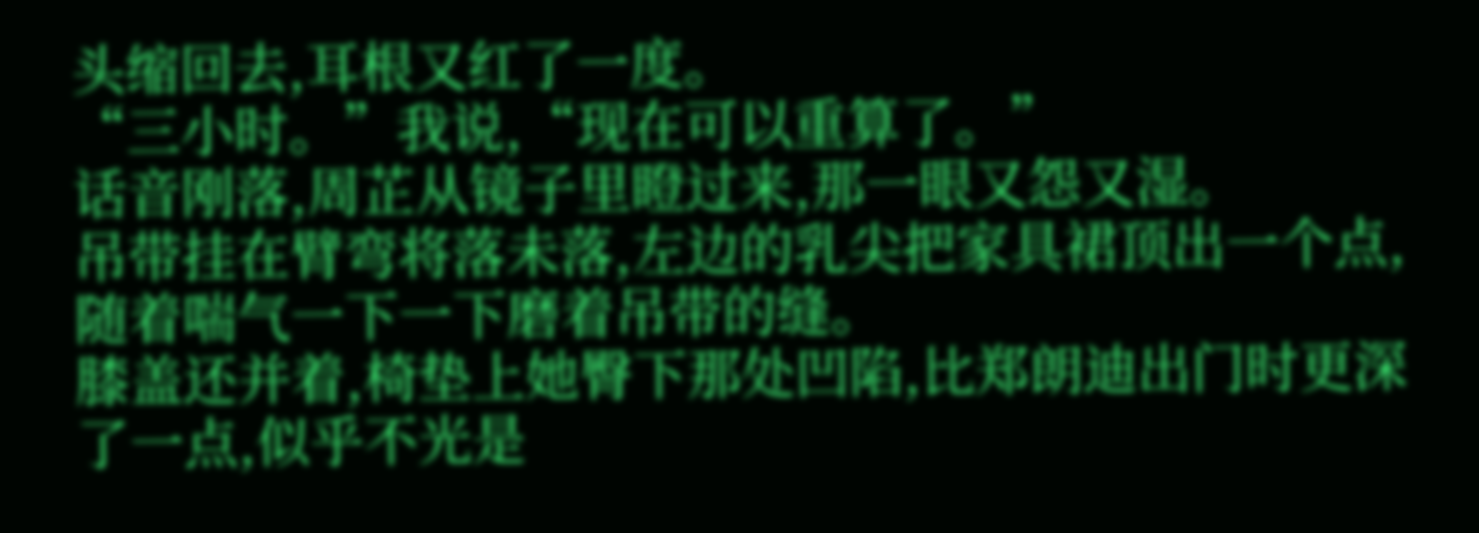头缩回去,耳根又红了一度。
“三小时。”我说,“现在可以重算了。”
话音刚落,周芷从镜子里瞪过来,那一眼又怨又湿。
吊带挂在臂弯将落未落,左边的乳尖把家具裙顶出一个点,随着喘气一下一下磨着吊带的缝。
膝盖还并着,椅垫上她臀下那处凹陷,比郑朗迪出门时更深了一点,似乎不光是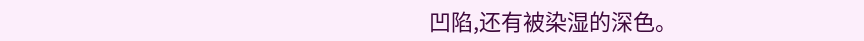凹陷,还有被染湿的深色。